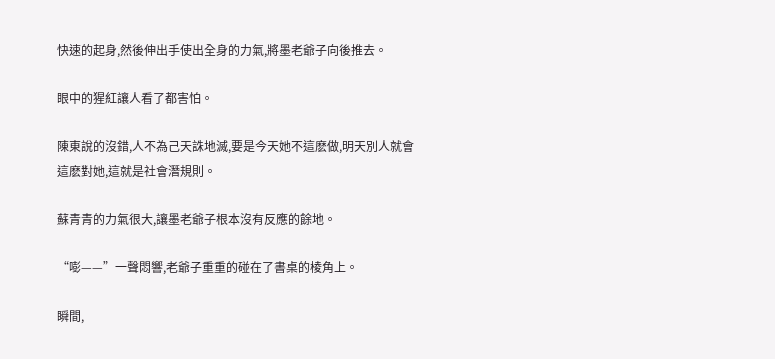快速的起身,然後伸出手使出全身的力氣,將墨老爺子向後推去。

眼中的猩紅讓人看了都害怕。

陳東說的沒錯,人不為己天誅地滅,要是今天她不這麽做,明天別人就會這麽對她,這就是社會潛規則。

蘇青青的力氣很大,讓墨老爺子根本沒有反應的餘地。

“嘭——”一聲悶響,老爺子重重的碰在了書桌的棱角上。

瞬間,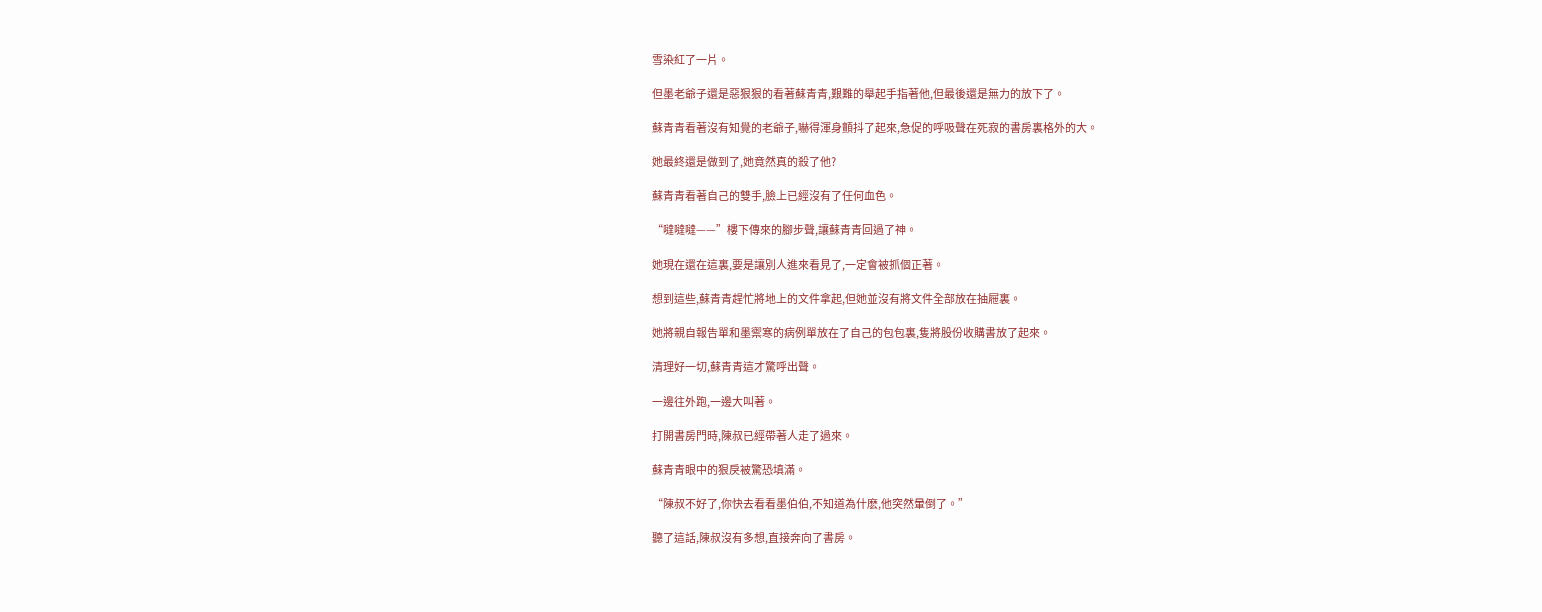雪染紅了一片。

但墨老爺子還是惡狠狠的看著蘇青青,艱難的舉起手指著他,但最後還是無力的放下了。

蘇青青看著沒有知覺的老爺子,嚇得渾身顫抖了起來,急促的呼吸聲在死寂的書房裏格外的大。

她最終還是做到了,她竟然真的殺了他?

蘇青青看著自己的雙手,臉上已經沒有了任何血色。

“噠噠噠——”樓下傳來的腳步聲,讓蘇青青回過了神。

她現在還在這裏,要是讓別人進來看見了,一定會被抓個正著。

想到這些,蘇青青趕忙將地上的文件拿起,但她並沒有將文件全部放在抽屜裏。

她將親自報告單和墨禦寒的病例單放在了自己的包包裏,隻將股份收購書放了起來。

清理好一切,蘇青青這才驚呼出聲。

一邊往外跑,一邊大叫著。

打開書房門時,陳叔已經帶著人走了過來。

蘇青青眼中的狠戾被驚恐填滿。

“陳叔不好了,你快去看看墨伯伯,不知道為什麽,他突然暈倒了。”

聽了這話,陳叔沒有多想,直接奔向了書房。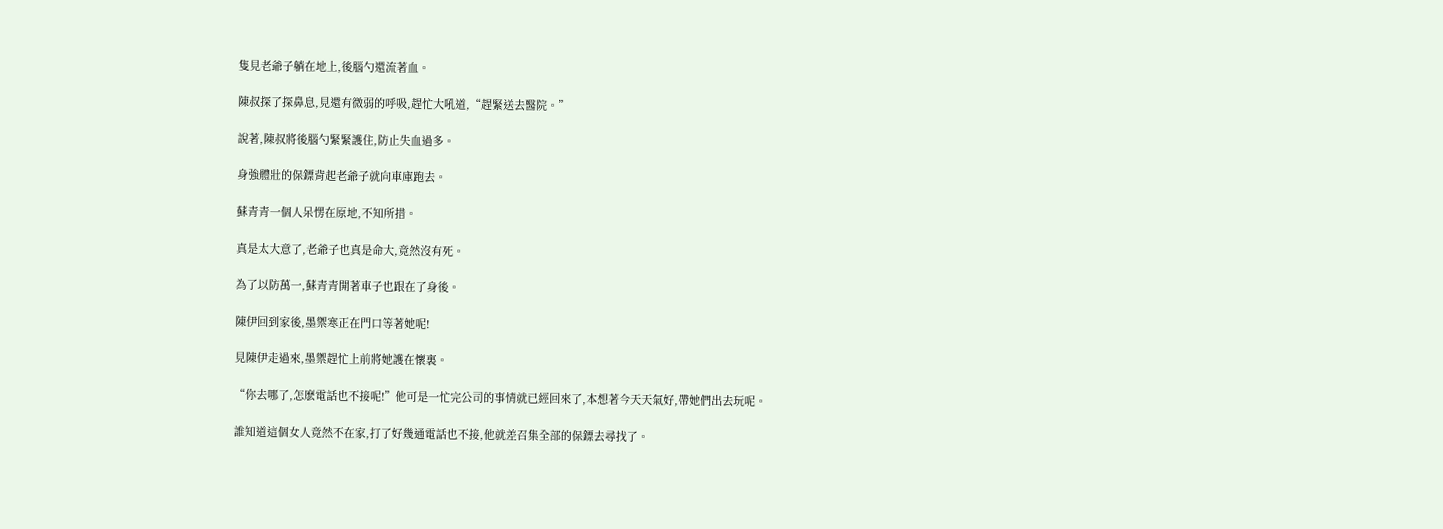隻見老爺子躺在地上,後腦勺還流著血。

陳叔探了探鼻息,見還有微弱的呼吸,趕忙大吼道,“趕緊送去醫院。”

說著,陳叔將後腦勺緊緊護住,防止失血過多。

身強體壯的保鏢背起老爺子就向車庫跑去。

蘇青青一個人呆愣在原地,不知所措。

真是太大意了,老爺子也真是命大,竟然沒有死。

為了以防萬一,蘇青青開著車子也跟在了身後。

陳伊回到家後,墨禦寒正在門口等著她呢!

見陳伊走過來,墨禦趕忙上前將她護在懷裏。

“你去哪了,怎麽電話也不接呢!”他可是一忙完公司的事情就已經回來了,本想著今天天氣好,帶她們出去玩呢。

誰知道這個女人竟然不在家,打了好幾通電話也不接,他就差召集全部的保鏢去尋找了。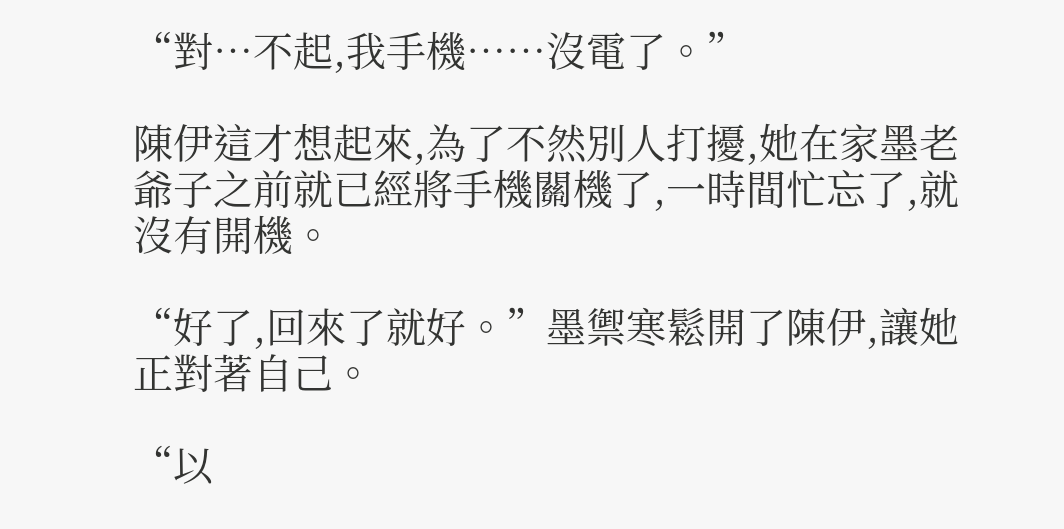“對…不起,我手機……沒電了。”

陳伊這才想起來,為了不然別人打擾,她在家墨老爺子之前就已經將手機關機了,一時間忙忘了,就沒有開機。

“好了,回來了就好。”墨禦寒鬆開了陳伊,讓她正對著自己。

“以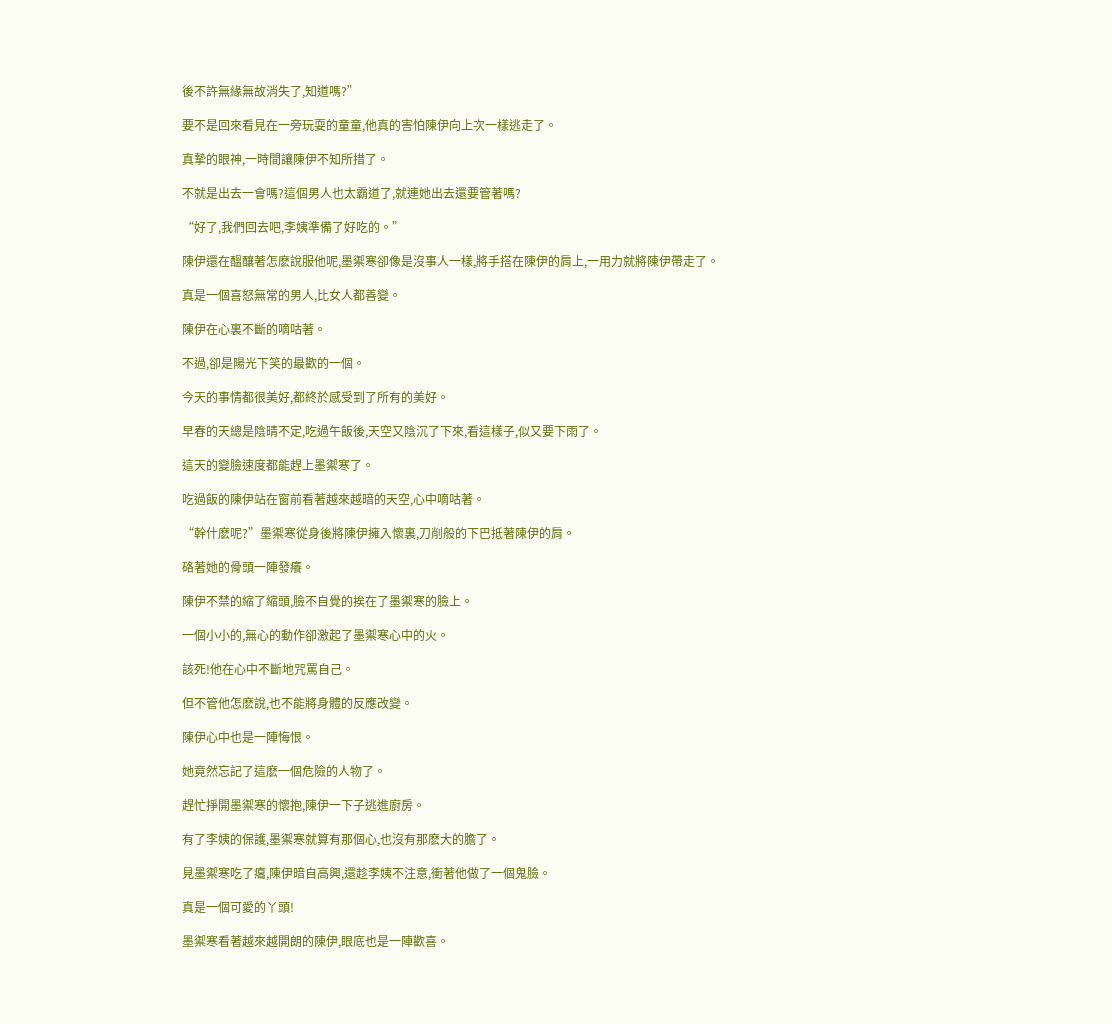後不許無緣無故消失了,知道嗎?”

要不是回來看見在一旁玩耍的童童,他真的害怕陳伊向上次一樣逃走了。

真摯的眼神,一時間讓陳伊不知所措了。

不就是出去一會嗎?這個男人也太霸道了,就連她出去還要管著嗎?

“好了,我們回去吧,李姨準備了好吃的。”

陳伊還在醞釀著怎麽說服他呢,墨禦寒卻像是沒事人一樣,將手搭在陳伊的肩上,一用力就將陳伊帶走了。

真是一個喜怒無常的男人,比女人都善變。

陳伊在心裏不斷的嘀咕著。

不過,卻是陽光下笑的最歡的一個。

今天的事情都很美好,都終於感受到了所有的美好。

早春的天總是陰晴不定,吃過午飯後,天空又陰沉了下來,看這樣子,似又要下雨了。

這天的變臉速度都能趕上墨禦寒了。

吃過飯的陳伊站在窗前看著越來越暗的天空,心中嘀咕著。

“幹什麽呢?”墨禦寒從身後將陳伊擁入懷裏,刀削般的下巴抵著陳伊的肩。

硌著她的骨頭一陣發癢。

陳伊不禁的縮了縮頭,臉不自覺的挨在了墨禦寒的臉上。

一個小小的,無心的動作卻激起了墨禦寒心中的火。

該死!他在心中不斷地咒罵自己。

但不管他怎麽說,也不能將身體的反應改變。

陳伊心中也是一陣悔恨。

她竟然忘記了這麽一個危險的人物了。

趕忙掙開墨禦寒的懷抱,陳伊一下子逃進廚房。

有了李姨的保護,墨禦寒就算有那個心,也沒有那麽大的膽了。

見墨禦寒吃了癟,陳伊暗自高興,還趁李姨不注意,衝著他做了一個鬼臉。

真是一個可愛的丫頭!

墨禦寒看著越來越開朗的陳伊,眼底也是一陣歡喜。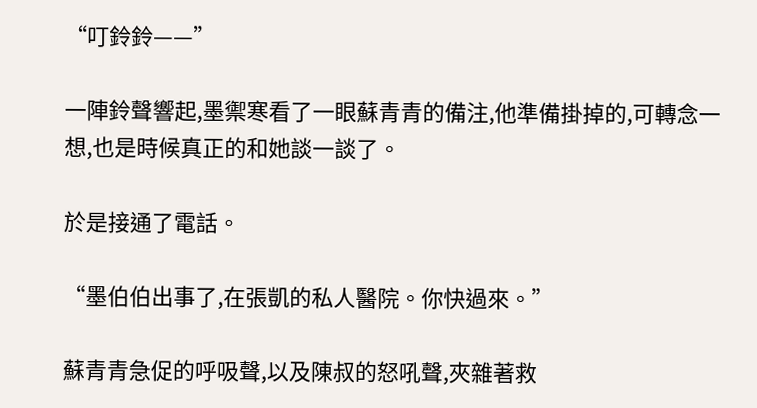“叮鈴鈴——”

一陣鈴聲響起,墨禦寒看了一眼蘇青青的備注,他準備掛掉的,可轉念一想,也是時候真正的和她談一談了。

於是接通了電話。

“墨伯伯出事了,在張凱的私人醫院。你快過來。”

蘇青青急促的呼吸聲,以及陳叔的怒吼聲,夾雜著救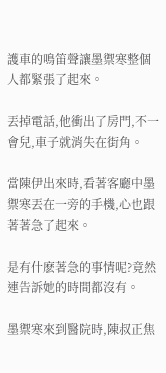護車的鳴笛聲讓墨禦寒整個人都緊張了起來。

丟掉電話,他衝出了房門,不一會兒,車子就消失在街角。

當陳伊出來時,看著客廳中墨禦寒丟在一旁的手機,心也跟著著急了起來。

是有什麽著急的事情呢?竟然連告訴她的時間都沒有。

墨禦寒來到醫院時,陳叔正焦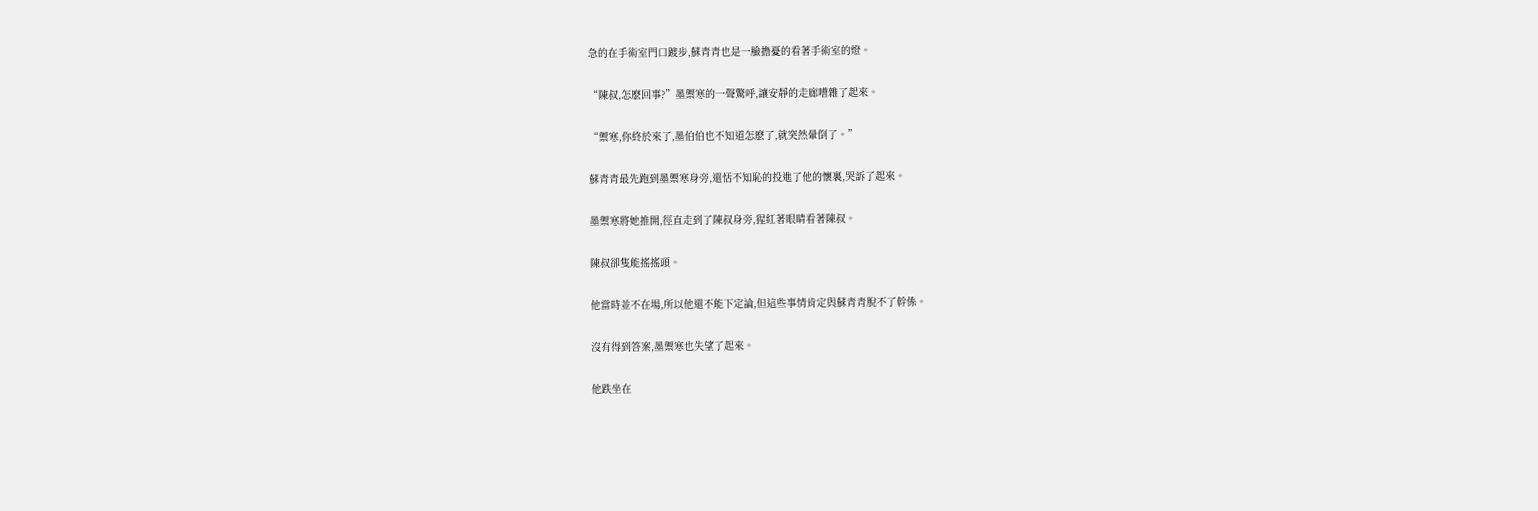急的在手術室門口踱步,蘇青青也是一臉擔憂的看著手術室的燈。

“陳叔,怎麽回事?”墨禦寒的一聲驚呼,讓安靜的走廊嘈雜了起來。

“禦寒,你終於來了,墨伯伯也不知道怎麽了,就突然暈倒了。”

蘇青青最先跑到墨禦寒身旁,還恬不知恥的投進了他的懷裏,哭訴了起來。

墨禦寒將她推開,徑直走到了陳叔身旁,猩紅著眼睛看著陳叔。

陳叔卻隻能搖搖頭。

他當時並不在場,所以他還不能下定論,但這些事情肯定與蘇青青脫不了幹係。

沒有得到答案,墨禦寒也失望了起來。

他跌坐在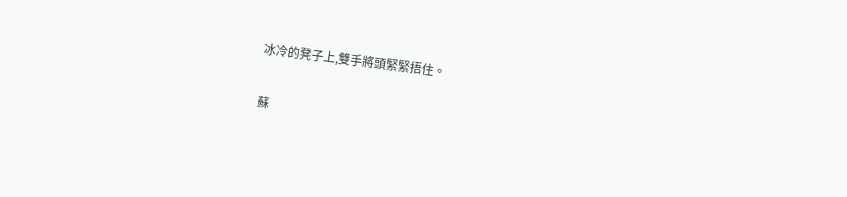冰冷的凳子上,雙手將頭緊緊捂住。

蘇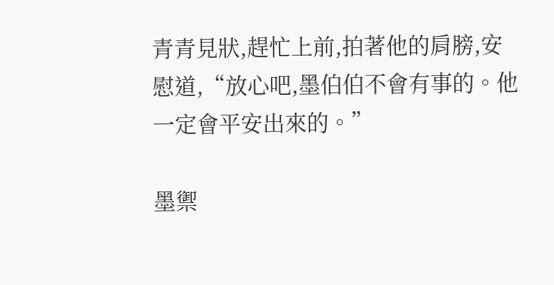青青見狀,趕忙上前,拍著他的肩膀,安慰道,“放心吧,墨伯伯不會有事的。他一定會平安出來的。”

墨禦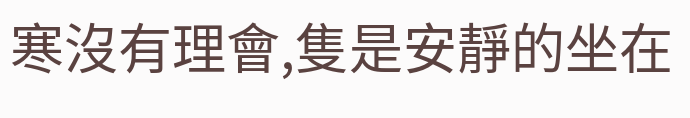寒沒有理會,隻是安靜的坐在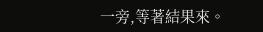一旁,等著結果來。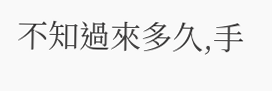不知過來多久,手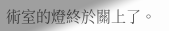術室的燈終於關上了。